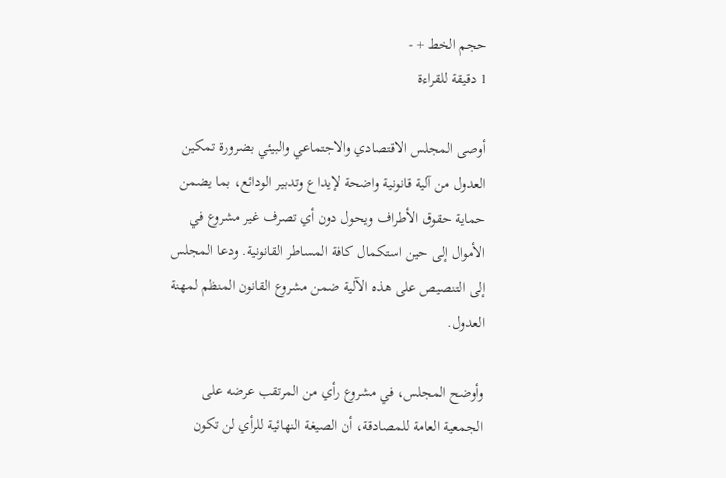حجم الخط + -
1 دقيقة للقراءة

أوصى المجلس الاقتصادي والاجتماعي والبيئي بضرورة تمكين العدول من آلية قانونية واضحة لإيداع وتدبير الودائع، بما يضمن حماية حقوق الأطراف ويحول دون أي تصرف غير مشروع في الأموال إلى حين استكمال كافة المساطر القانونية. ودعا المجلس إلى التنصيص على هذه الآلية ضمن مشروع القانون المنظم لمهنة العدول.

وأوضح المجلس، في مشروع رأي من المرتقب عرضه على الجمعية العامة للمصادقة، أن الصيغة النهائية للرأي لن تكون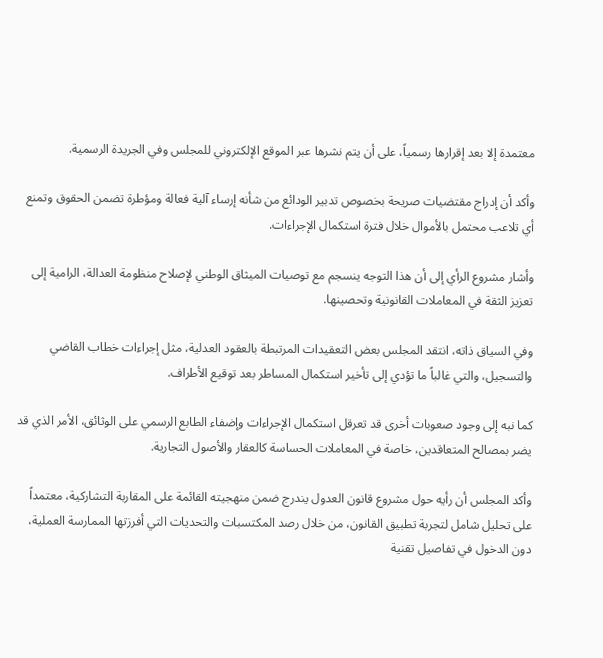معتمدة إلا بعد إقرارها رسمياً، على أن يتم نشرها عبر الموقع الإلكتروني للمجلس وفي الجريدة الرسمية.

وأكد أن إدراج مقتضيات صريحة بخصوص تدبير الودائع من شأنه إرساء آلية فعالة ومؤطرة تضمن الحقوق وتمنع أي تلاعب محتمل بالأموال خلال فترة استكمال الإجراءات.

وأشار مشروع الرأي إلى أن هذا التوجه ينسجم مع توصيات الميثاق الوطني لإصلاح منظومة العدالة، الرامية إلى تعزيز الثقة في المعاملات القانونية وتحصينها.

وفي السياق ذاته، انتقد المجلس بعض التعقيدات المرتبطة بالعقود العدلية، مثل إجراءات خطاب القاضي والتسجيل، والتي غالباً ما تؤدي إلى تأخير استكمال المساطر بعد توقيع الأطراف.

كما نبه إلى وجود صعوبات أخرى قد تعرقل استكمال الإجراءات وإضفاء الطابع الرسمي على الوثائق، الأمر الذي قد يضر بمصالح المتعاقدين، خاصة في المعاملات الحساسة كالعقار والأصول التجارية.

وأكد المجلس أن رأيه حول مشروع قانون العدول يندرج ضمن منهجيته القائمة على المقاربة التشاركية، معتمداً على تحليل شامل لتجربة تطبيق القانون، من خلال رصد المكتسبات والتحديات التي أفرزتها الممارسة العملية، دون الدخول في تفاصيل تقنية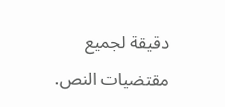دقيقة لجميع مقتضيات النص.